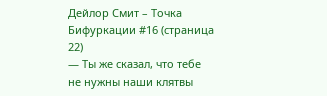Дейлор Смит – Точка Бифуркации #16 (страница 22)
— Ты же сказал, что тебе не нужны наши клятвы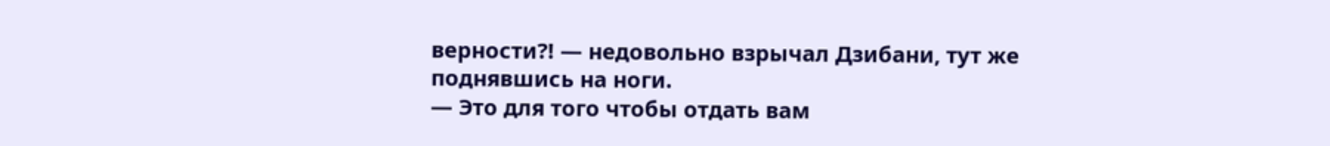верности⁈ — недовольно взрычал Дзибани, тут же поднявшись на ноги.
— Это для того чтобы отдать вам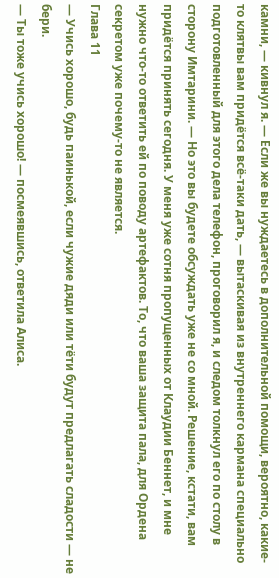камни, — кивнул я. — Если же вы нуждаетесь в дополнительной помощи, вероятно, какие-то клятвы вам придётся всё-таки дать, — вытаскивая из внутреннего кармана специально подготовленный для этого дела телефон, проговорил я, и следом толкнул его по столу в сторону Имтарини. — Но это вы будете обсуждать уже не со мной. Решение, кстати, вам придётся принять сегодня. У меня уже сотня пропущенных от Клаудии Беннет, и мне нужно что-то ответить ей по поводу артефактов. То, что ваша защита пала, для Ордена секретом уже почему-то не является.
Глава 11
— Учись хорошо, будь паинькой, если чужие дяди или тёти будут предлагать сладости — не бери.
— Ты тоже учись хорошо! — посмеявшись, ответила Алиса.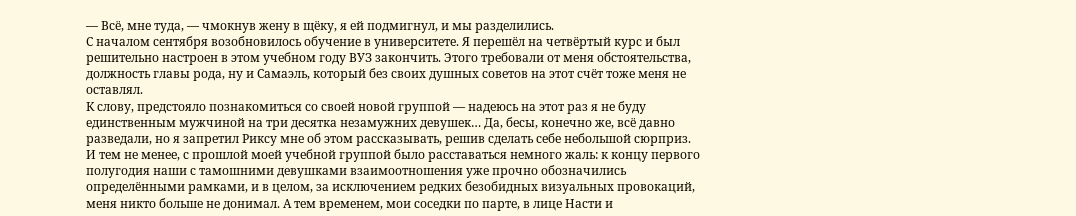— Всё, мне туда, — чмокнув жену в щёку, я ей подмигнул, и мы разделились.
С началом сентября возобновилось обучение в университете. Я перешёл на четвёртый курс и был решительно настроен в этом учебном году ВУЗ закончить. Этого требовали от меня обстоятельства, должность главы рода, ну и Самаэль, который без своих душных советов на этот счёт тоже меня не оставлял.
К слову, предстояло познакомиться со своей новой группой — надеюсь на этот раз я не буду единственным мужчиной на три десятка незамужних девушек… Да, бесы, конечно же, всё давно разведали, но я запретил Риксу мне об этом рассказывать, решив сделать себе небольшой сюрприз.
И тем не менее, с прошлой моей учебной группой было расставаться немного жаль: к концу первого полугодия наши с тамошними девушками взаимоотношения уже прочно обозначились определёнными рамками, и в целом, за исключением редких безобидных визуальных провокаций, меня никто больше не донимал. А тем временем, мои соседки по парте, в лице Насти и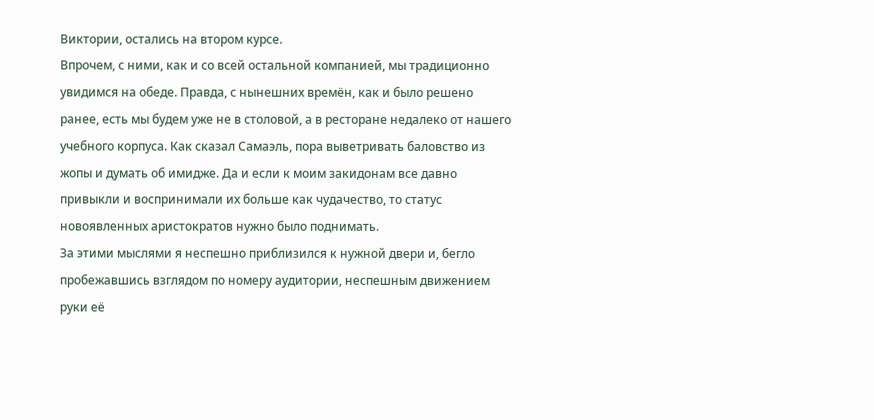Виктории, остались на втором курсе.
Впрочем, с ними, как и со всей остальной компанией, мы традиционно увидимся на обеде. Правда, с нынешних времён, как и было решено ранее, есть мы будем уже не в столовой, а в ресторане недалеко от нашего учебного корпуса. Как сказал Самаэль, пора выветривать баловство из жопы и думать об имидже. Да и если к моим закидонам все давно привыкли и воспринимали их больше как чудачество, то статус новоявленных аристократов нужно было поднимать.
За этими мыслями я неспешно приблизился к нужной двери и, бегло пробежавшись взглядом по номеру аудитории, неспешным движением руки её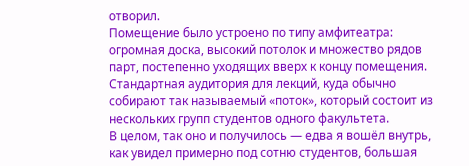отворил.
Помещение было устроено по типу амфитеатра: огромная доска, высокий потолок и множество рядов парт, постепенно уходящих вверх к концу помещения. Стандартная аудитория для лекций, куда обычно собирают так называемый «поток», который состоит из нескольких групп студентов одного факультета.
В целом, так оно и получилось — едва я вошёл внутрь, как увидел примерно под сотню студентов, большая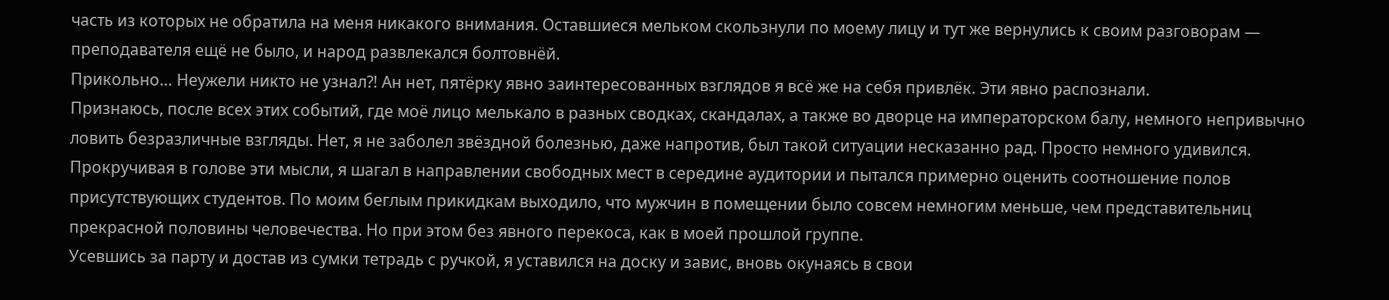часть из которых не обратила на меня никакого внимания. Оставшиеся мельком скользнули по моему лицу и тут же вернулись к своим разговорам — преподавателя ещё не было, и народ развлекался болтовнёй.
Прикольно… Неужели никто не узнал⁈ Ан нет, пятёрку явно заинтересованных взглядов я всё же на себя привлёк. Эти явно распознали.
Признаюсь, после всех этих событий, где моё лицо мелькало в разных сводках, скандалах, а также во дворце на императорском балу, немного непривычно ловить безразличные взгляды. Нет, я не заболел звёздной болезнью, даже напротив, был такой ситуации несказанно рад. Просто немного удивился.
Прокручивая в голове эти мысли, я шагал в направлении свободных мест в середине аудитории и пытался примерно оценить соотношение полов присутствующих студентов. По моим беглым прикидкам выходило, что мужчин в помещении было совсем немногим меньше, чем представительниц прекрасной половины человечества. Но при этом без явного перекоса, как в моей прошлой группе.
Усевшись за парту и достав из сумки тетрадь с ручкой, я уставился на доску и завис, вновь окунаясь в свои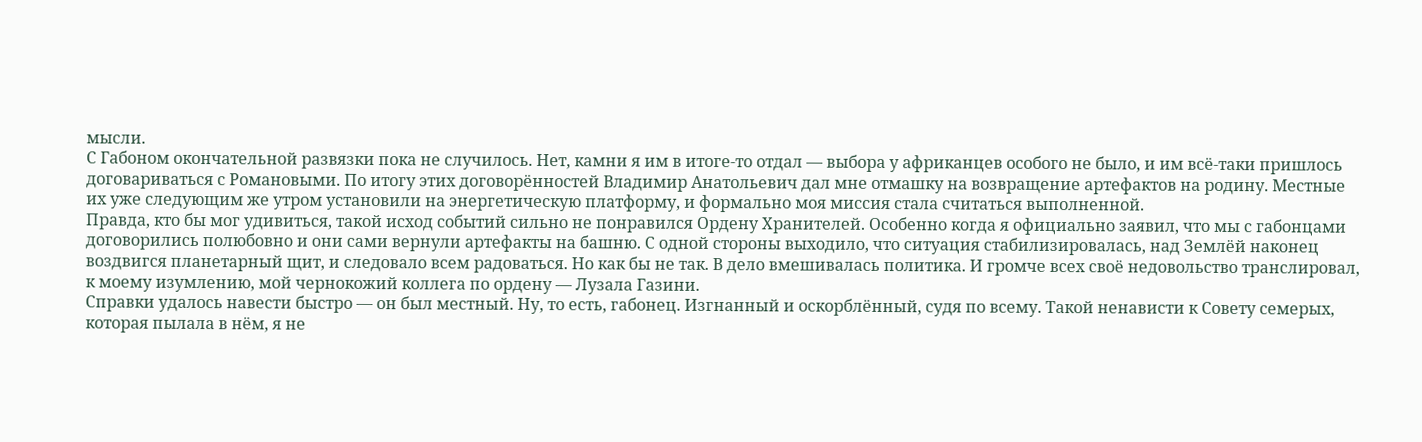мысли.
С Габоном окончательной развязки пока не случилось. Нет, камни я им в итоге-то отдал — выбора у африканцев особого не было, и им всё-таки пришлось договариваться с Романовыми. По итогу этих договорённостей Владимир Анатольевич дал мне отмашку на возвращение артефактов на родину. Местные их уже следующим же утром установили на энергетическую платформу, и формально моя миссия стала считаться выполненной.
Правда, кто бы мог удивиться, такой исход событий сильно не понравился Ордену Хранителей. Особенно когда я официально заявил, что мы с габонцами договорились полюбовно и они сами вернули артефакты на башню. С одной стороны выходило, что ситуация стабилизировалась, над Землёй наконец воздвигся планетарный щит, и следовало всем радоваться. Но как бы не так. В дело вмешивалась политика. И громче всех своё недовольство транслировал, к моему изумлению, мой чернокожий коллега по ордену — Лузала Газини.
Справки удалось навести быстро — он был местный. Ну, то есть, габонец. Изгнанный и оскорблённый, судя по всему. Такой ненависти к Совету семерых, которая пылала в нём, я не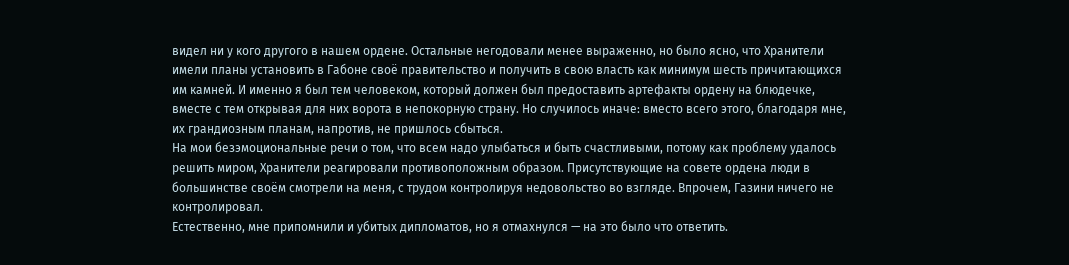видел ни у кого другого в нашем ордене. Остальные негодовали менее выраженно, но было ясно, что Хранители имели планы установить в Габоне своё правительство и получить в свою власть как минимум шесть причитающихся им камней. И именно я был тем человеком, который должен был предоставить артефакты ордену на блюдечке, вместе с тем открывая для них ворота в непокорную страну. Но случилось иначе: вместо всего этого, благодаря мне, их грандиозным планам, напротив, не пришлось сбыться.
На мои безэмоциональные речи о том, что всем надо улыбаться и быть счастливыми, потому как проблему удалось решить миром, Хранители реагировали противоположным образом. Присутствующие на совете ордена люди в большинстве своём смотрели на меня, с трудом контролируя недовольство во взгляде. Впрочем, Газини ничего не контролировал.
Естественно, мне припомнили и убитых дипломатов, но я отмахнулся — на это было что ответить.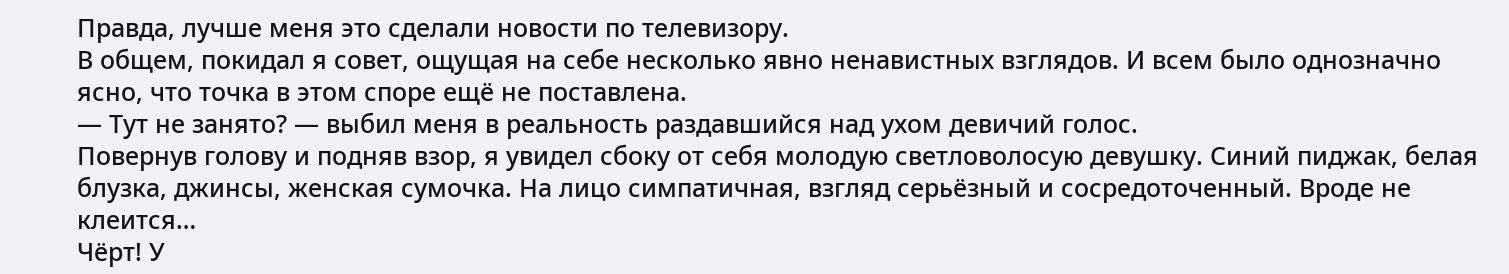Правда, лучше меня это сделали новости по телевизору.
В общем, покидал я совет, ощущая на себе несколько явно ненавистных взглядов. И всем было однозначно ясно, что точка в этом споре ещё не поставлена.
— Тут не занято? — выбил меня в реальность раздавшийся над ухом девичий голос.
Повернув голову и подняв взор, я увидел сбоку от себя молодую светловолосую девушку. Синий пиджак, белая блузка, джинсы, женская сумочка. На лицо симпатичная, взгляд серьёзный и сосредоточенный. Вроде не клеится…
Чёрт! У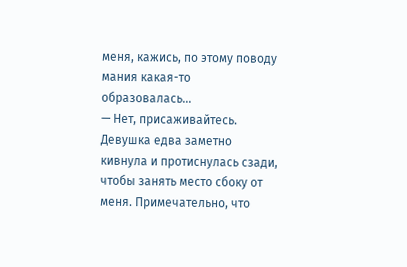меня, кажись, по этому поводу мания какая-то образовалась…
— Нет, присаживайтесь.
Девушка едва заметно кивнула и протиснулась сзади, чтобы занять место сбоку от меня. Примечательно, что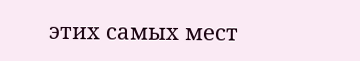этих самых мест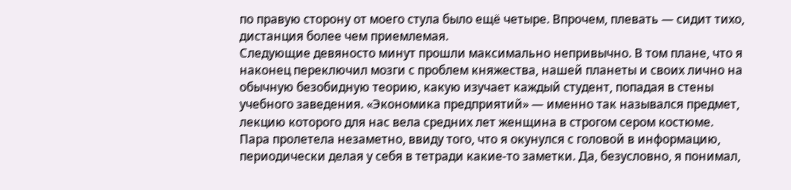по правую сторону от моего стула было ещё четыре. Впрочем, плевать — сидит тихо, дистанция более чем приемлемая.
Следующие девяносто минут прошли максимально непривычно. В том плане, что я наконец переключил мозги с проблем княжества, нашей планеты и своих лично на обычную безобидную теорию, какую изучает каждый студент, попадая в стены учебного заведения. «Экономика предприятий» — именно так назывался предмет, лекцию которого для нас вела средних лет женщина в строгом сером костюме.
Пара пролетела незаметно, ввиду того, что я окунулся с головой в информацию, периодически делая у себя в тетради какие-то заметки. Да, безусловно, я понимал,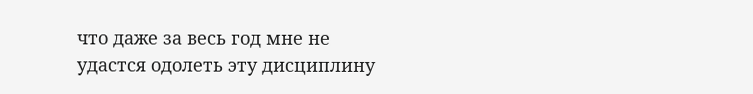что даже за весь год мне не удастся одолеть эту дисциплину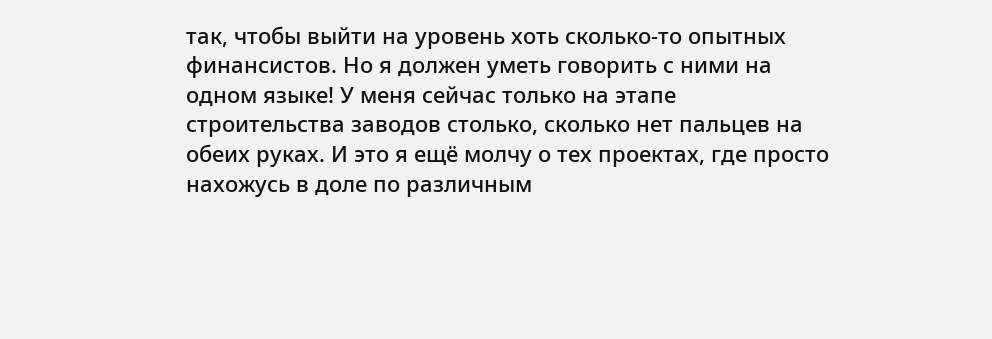так, чтобы выйти на уровень хоть сколько-то опытных финансистов. Но я должен уметь говорить с ними на одном языке! У меня сейчас только на этапе строительства заводов столько, сколько нет пальцев на обеих руках. И это я ещё молчу о тех проектах, где просто нахожусь в доле по различным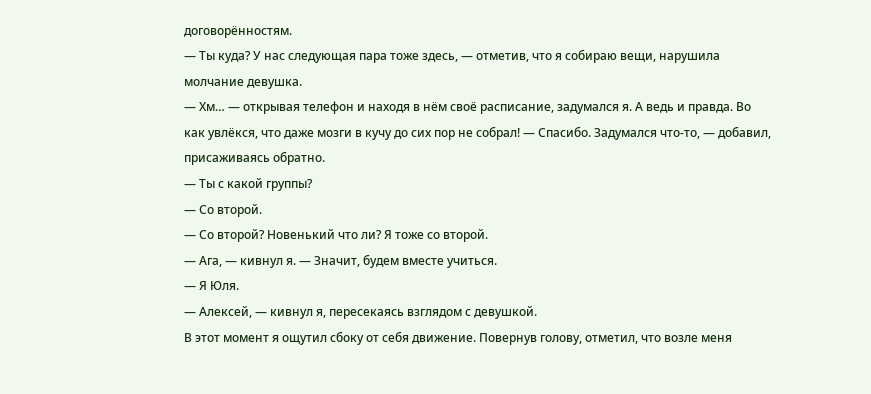договорённостям.
— Ты куда? У нас следующая пара тоже здесь, — отметив, что я собираю вещи, нарушила молчание девушка.
— Хм… — открывая телефон и находя в нём своё расписание, задумался я. А ведь и правда. Во как увлёкся, что даже мозги в кучу до сих пор не собрал! — Спасибо. Задумался что-то, — добавил, присаживаясь обратно.
— Ты с какой группы?
— Со второй.
— Со второй? Новенький что ли? Я тоже со второй.
— Ага, — кивнул я. — Значит, будем вместе учиться.
— Я Юля.
— Алексей, — кивнул я, пересекаясь взглядом с девушкой.
В этот момент я ощутил сбоку от себя движение. Повернув голову, отметил, что возле меня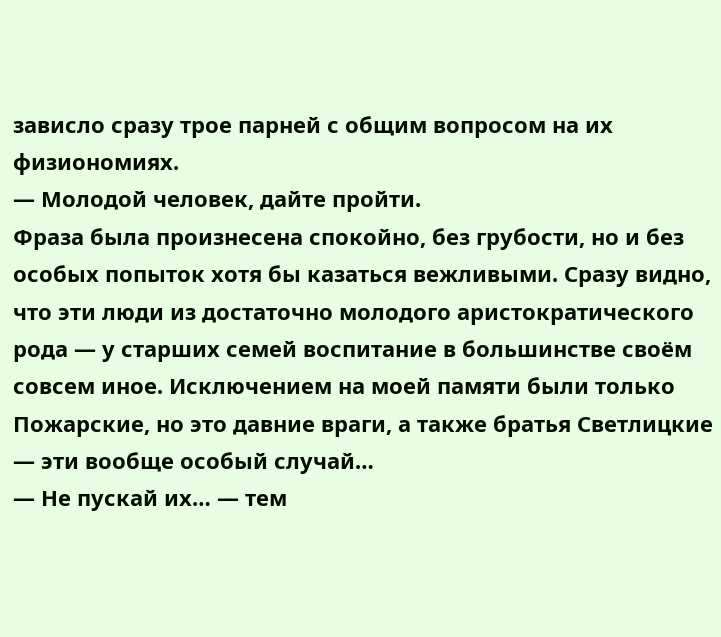зависло сразу трое парней с общим вопросом на их физиономиях.
— Молодой человек, дайте пройти.
Фраза была произнесена спокойно, без грубости, но и без особых попыток хотя бы казаться вежливыми. Сразу видно, что эти люди из достаточно молодого аристократического рода — у старших семей воспитание в большинстве своём совсем иное. Исключением на моей памяти были только Пожарские, но это давние враги, а также братья Светлицкие — эти вообще особый случай…
— Не пускай их… — тем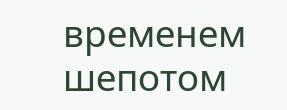временем шепотом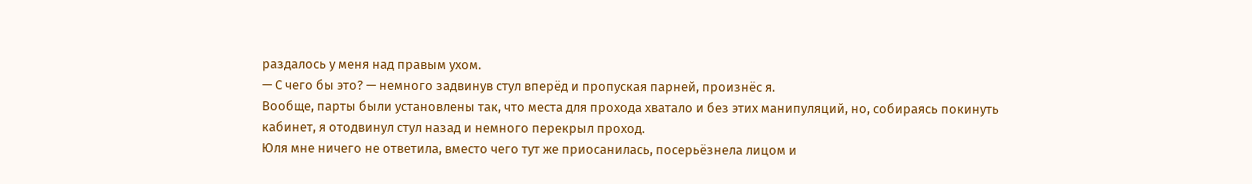раздалось у меня над правым ухом.
— С чего бы это? — немного задвинув стул вперёд и пропуская парней, произнёс я.
Вообще, парты были установлены так, что места для прохода хватало и без этих манипуляций, но, собираясь покинуть кабинет, я отодвинул стул назад и немного перекрыл проход.
Юля мне ничего не ответила, вместо чего тут же приосанилась, посерьёзнела лицом и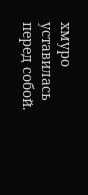хмуро уставилась перед собой.